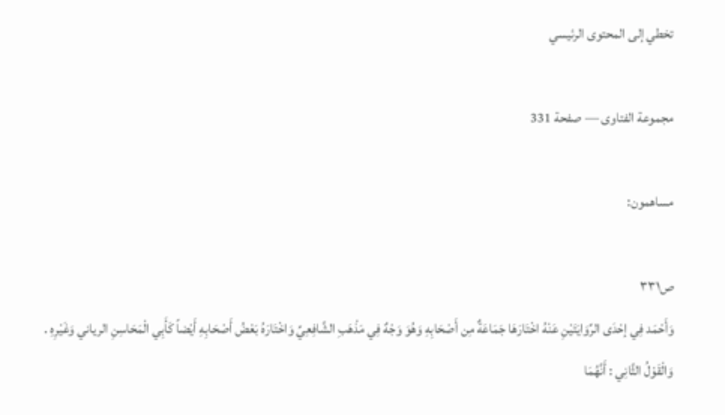تخطي إلى المحتوى الرئيسي

مجموعة الفتاوى — صفحة 331

مساهمون:

ص٣٣١
وَأَحْمَد فِي إحْدَى الرِّوَايَتَيْنِ عَنْهُ اخْتَارَهَا جَمَاعَةٌ مِن أَصْحَابِهِ وَهُوَ وَجْهٌ فِي مَذْهَبِ الشَّافِعِيِّ وَاخْتَارَهُ بَعْضُ أَصْحَابِهِ أَيْضاً كَأَبِي الْمَحَاسِنِ الرياني وَغَيْرِهِ . وَالْقَوْلُ الثَّانِي : أَنَّهُمَا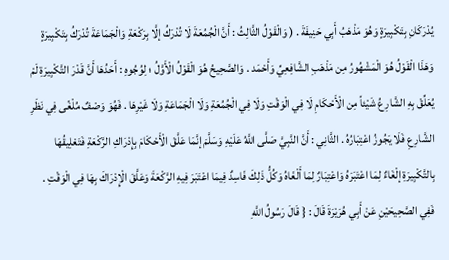يُدْرَكَانِ بِتَكْبِيرَةٍ وَهُوَ مَذْهَبُ أَبِي حَنِيفَةَ . ( وَالْقَوْلُ الثَّالِثُ : أَنَّ الْجُمُعَةَ لَا تُدْرَكُ إلَّا بِرَكْعَةِ وَالْجَمَاعَةَ تُدْرَكُ بِتَكْبِيرَةٍ وَهَذَا الْقَوْلُ هُوَ الْمَشْهُورُ مِن مَذْهَبِ الشَّافِعِيِّ وَأَحْمَد . وَالصَّحِيحُ هُوَ الْقَوْلُ الْأَوَّلُ ؛ لِوُجُوهِ : أَحَدُهَا أَنَّ قَدْرَ التَّكْبِيرَةِ لَمْ يُعَلِّقْ بِهِ الشَّارِعُ شَيْئاً مِن الْأَحْكَامِ لَا فِي الْوَقْتِ وَلَا فِي الْجُمُعَةِ وَلَا الْجَمَاعَةِ وَلَا غَيْرِهَا . فَهُوَ وَصْفٌ مُلْغًى فِي نَظَرِ الشَّارِعِ فَلَا يَجُوزُ اعْتِبَارُهُ . الثَّانِي : أَنَّ النَّبِيَّ صَلَّى اللَّهُ عَلَيْهِ وَسَلَّمَ إنَّمَا عَلَّقَ الْأَحْكَامَ بِإِدْرَاكِ الرَّكْعَةِ فَتَعْلِيقُهَا بِالتَّكْبِيرَةِ إلْغَاءٌ لِمَا اعْتَبَرَهُ وَاعْتِبَارٌ لِمَا أَلْغَاهُ وَكُلُّ ذَلِكَ فَاسِدٌ فِيمَا اعْتَبَرَ فِيهِ الرَّكْعَةَ وَعَلَّقَ الْإِدْرَاكَ بِهَا فِي الْوَقْتِ . فَفِي الصَّحِيحَيْنِ عَنْ أَبِي هُرَيْرَةَ قَالَ : { قَالَ رَسُولُ اللَّهِ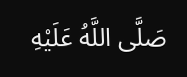صَلَّى اللَّهُ عَلَيْهِ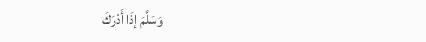وَسَلَّمَ إذَا أَدْرَكَ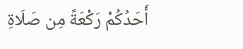أَحَدُكُمْ رَكْعَةً مِن صَلَاةِ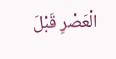الْعَصْرِ قَبْلَ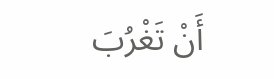أَنْ تَغْرُبَ